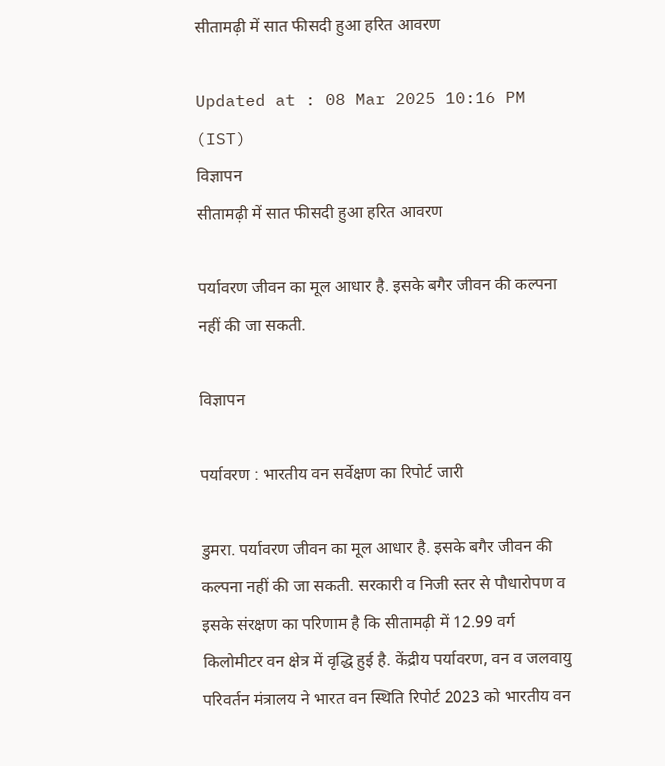सीतामढ़ी में सात फीसदी हुआ हरित आवरण

Updated at : 08 Mar 2025 10:16 PM (IST)
विज्ञापन
सीतामढ़ी में सात फीसदी हुआ हरित आवरण

पर्यावरण जीवन का मूल आधार है. इसके बगैर जीवन की कल्पना नहीं की जा सकती.

विज्ञापन

पर्यावरण : भारतीय वन सर्वेक्षण का रिपोर्ट जारी

डुमरा. पर्यावरण जीवन का मूल आधार है. इसके बगैर जीवन की कल्पना नहीं की जा सकती. सरकारी व निजी स्तर से पौधारोपण व इसके संरक्षण का परिणाम है कि सीतामढ़ी में 12.99 वर्ग किलोमीटर वन क्षेत्र में वृद्धि हुई है. केंद्रीय पर्यावरण, वन व जलवायु परिवर्तन मंत्रालय ने भारत वन स्थिति रिपोर्ट 2023 को भारतीय वन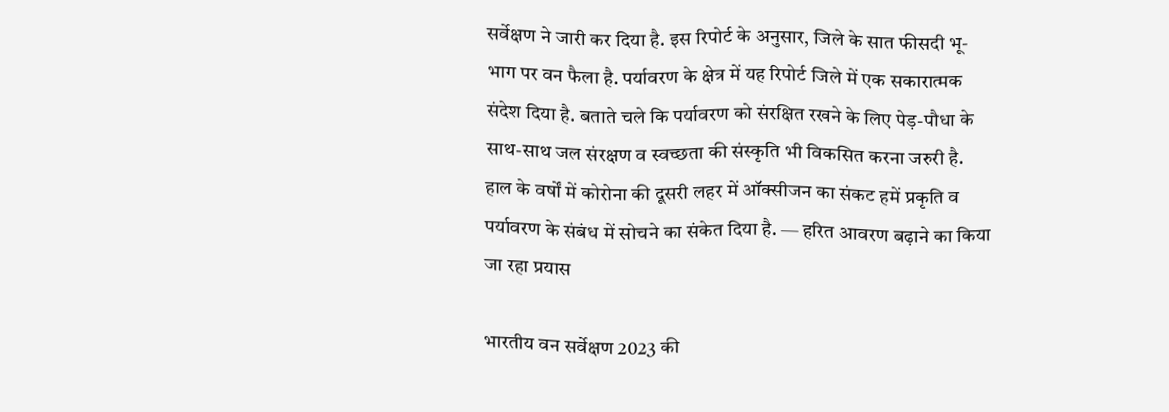सर्वेक्षण ने जारी कर दिया है. इस रिपोर्ट के अनुसार, जिले के सात फीसदी भू-भाग पर वन फैला है. पर्यावरण के क्षेत्र में यह रिपोर्ट जिले में एक सकारात्मक संदेश दिया है. बताते चले कि पर्यावरण को संरक्षित रखने के लिए पेड़-पौधा के साथ-साथ जल संरक्षण व स्वच्छता की संस्कृति भी विकसित करना जरुरी है. हाल के वर्षों में कोरोना की दूसरी लहर में ऑक्सीजन का संकट हमें प्रकृति व पर्यावरण के संबंध में सोचने का संकेत दिया है. — हरित आवरण बढ़ाने का किया जा रहा प्रयास

भारतीय वन सर्वेक्षण 2023 की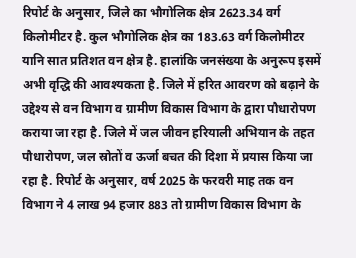रिपोर्ट के अनुसार, जिले का भौगोलिक क्षेत्र 2623.34 वर्ग किलोमीटर है. कुल भौगोलिक क्षेत्र का 183.63 वर्ग किलोमीटर यानि सात प्रतिशत वन क्षेत्र है. हालांकि जनसंख्या के अनुरूप इसमें अभी वृद्धि की आवश्यकता है. जिले में हरित आवरण को बढ़ाने के उद्देश्य से वन विभाग व ग्रामीण विकास विभाग के द्वारा पौधारोपण कराया जा रहा है. जिले में जल जीवन हरियाली अभियान के तहत पौधारोपण, जल स्रोतों व ऊर्जा बचत की दिशा में प्रयास किया जा रहा है. रिपोर्ट के अनुसार, वर्ष 2025 के फरवरी माह तक वन विभाग ने 4 लाख 94 हजार 883 तो ग्रामीण विकास विभाग के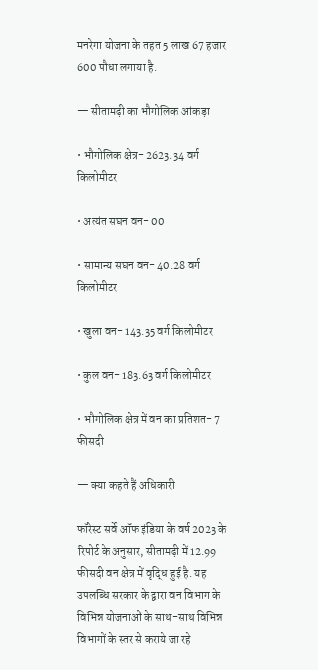मनरेगा योजना के तहत 5 लाख 67 हजार 600 पौधा लगाया है.

— सीतामढ़ी का भौगोलिक आंकड़ा

• भौगोलिक क्षेत्र- 2623.34 वर्ग किलोमीटर

• अत्यंत सघन वन- 00

• सामान्य सघन वन- 40.28 वर्ग किलोमीटर

• खुला वन- 143.35 वर्ग किलोमीटर

• कुल वन- 183.63 वर्ग किलोमीटर

• भौगोलिक क्षेत्र में वन का प्रतिशत- 7 फीसदी

— क्या कहते हैं अधिकारी

फॉरेस्ट सर्वे ऑफ इंडिया के वर्ष 2023 के रिपोर्ट के अनुसार, सीतामढ़ी में 12.99 फीसदी वन क्षेत्र में वृद्धि हुई है. यह उपलब्धि सरकार के द्वारा वन विभाग के विभिन्न योजनाओं के साथ-साथ विभिन्न विभागों के स्तर से कराये जा रहे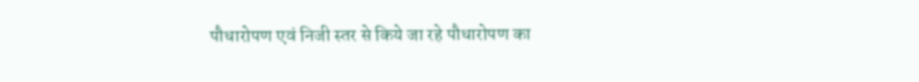पौधारोपण एवं निजी स्तर से किये जा रहे पौधारोपण का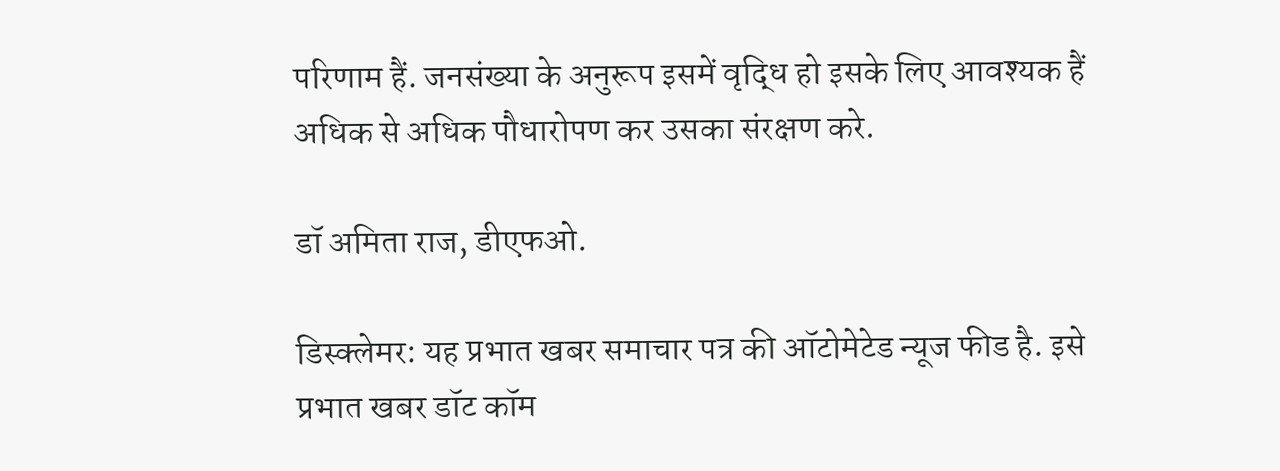परिणाम हैं. जनसंख्या के अनुरूप इसमें वृद्धि हो इसके लिए आवश्यक हैं अधिक से अधिक पौधारोपण कर उसका संरक्षण करे.

डॉ अमिता राज, डीएफओ.

डिस्क्लेमर: यह प्रभात खबर समाचार पत्र की ऑटोमेटेड न्यूज फीड है. इसे प्रभात खबर डॉट कॉम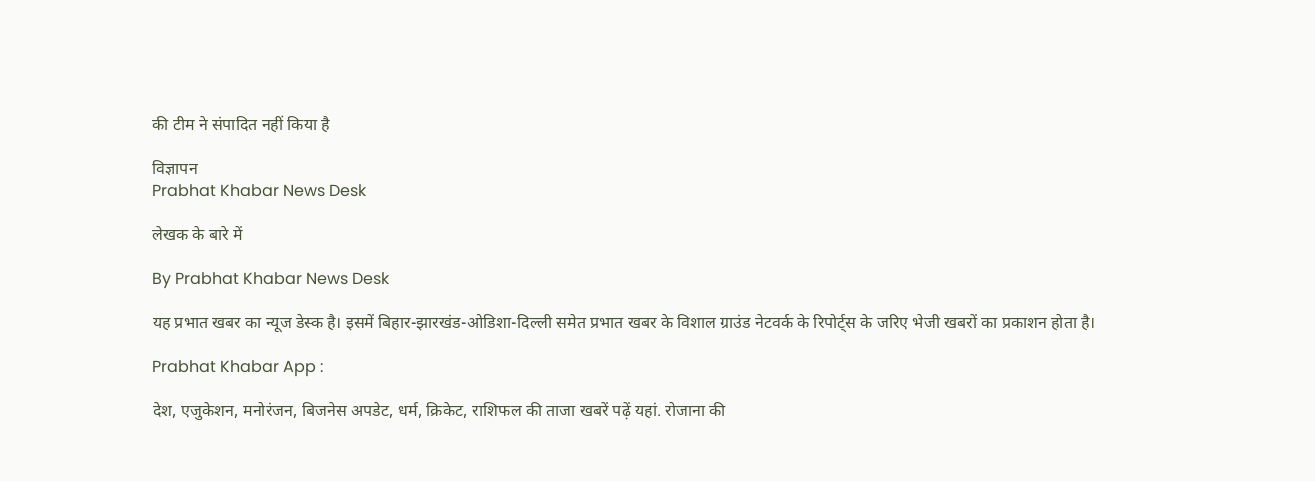की टीम ने संपादित नहीं किया है

विज्ञापन
Prabhat Khabar News Desk

लेखक के बारे में

By Prabhat Khabar News Desk

यह प्रभात खबर का न्यूज डेस्क है। इसमें बिहार-झारखंड-ओडिशा-दिल्‍ली समेत प्रभात खबर के विशाल ग्राउंड नेटवर्क के रिपोर्ट्स के जरिए भेजी खबरों का प्रकाशन होता है।

Prabhat Khabar App :

देश, एजुकेशन, मनोरंजन, बिजनेस अपडेट, धर्म, क्रिकेट, राशिफल की ताजा खबरें पढ़ें यहां. रोजाना की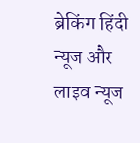ब्रेकिंग हिंदी न्यूज और लाइव न्यूज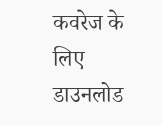कवरेज के लिए डाउनलोड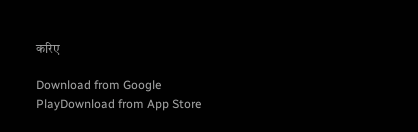करिए

Download from Google PlayDownload from App Store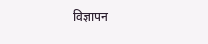विज्ञापन